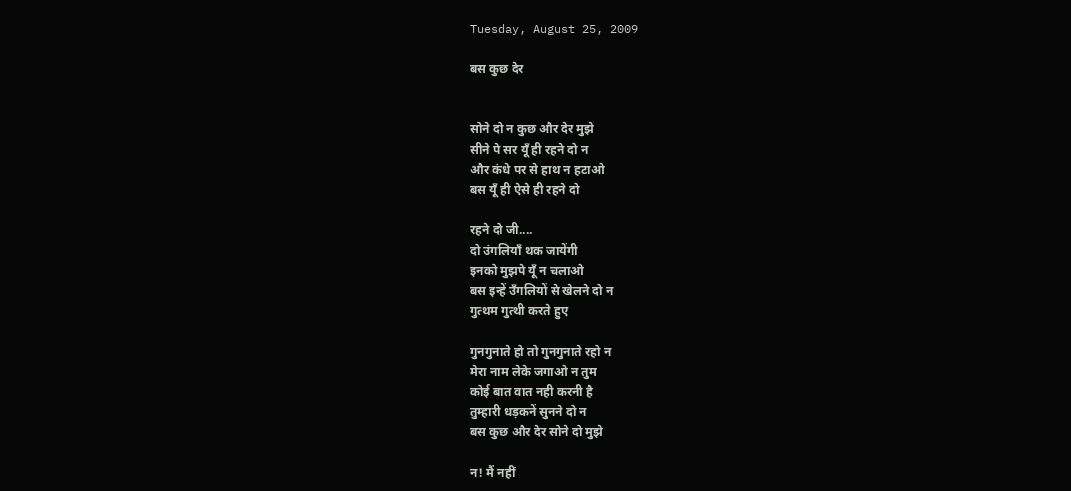Tuesday, August 25, 2009

बस कुछ देर


सोने दो न कुछ और देर मुझे
सीने पे सर यूँ ही रहने दो न
और कंधे पर से हाथ न हटाओ
बस यूँ ही ऐसे ही रहने दो

रहने दो जी....
दो उंगलियाँ थक जायेंगी
इनको मुझपे यूँ न चलाओ
बस इन्हें उँगलियों से खेलने दो न
गुत्थम गुत्थी करते हुए

गुनगुनाते हो तो गुनगुनाते रहो न
मेरा नाम लेके जगाओ न तुम
कोई बात वात नही करनी है
तुम्हारी धड़कनें सुनने दो न
बस कुछ और देर सोने दो मुझे

न! मैं नहीं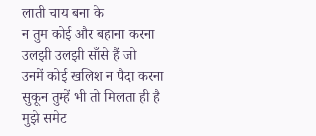लाती चाय बना के
न तुम कोई और बहाना करना
उलझी उलझी साँसे हैं जो
उनमें कोई खलिश न पैदा करना
सुकून तुम्हें भी तो मिलता ही है
मुझे समेट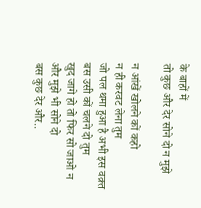के बाहों में
तो कुछ और देर सोने दो न मुझे

न आंखें खोलने कों कहो
न ही करवट लेना तुम
जो पल थमा हुआ है अभी इस वक़्त
बस उसी कों चलने दो तुम
खुद जागे हो तो फिर सो जाओ न
और मुझे भी सोने दो
बस कुछ देर और..